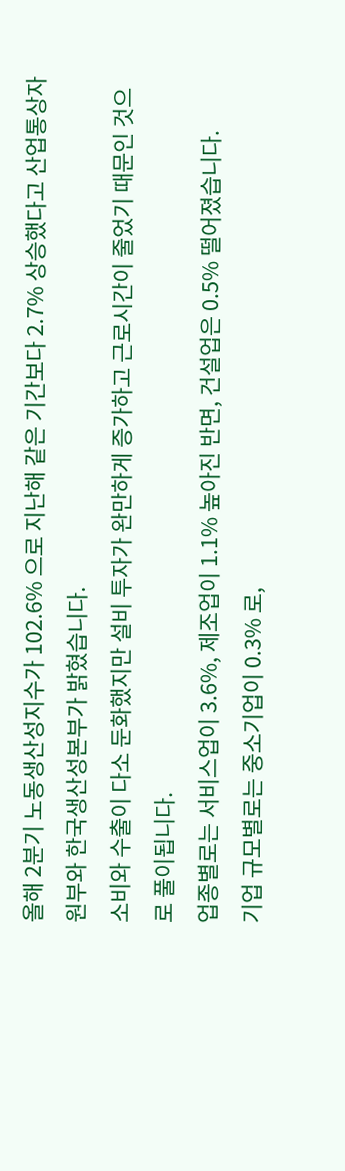올해 2분기 노동생산성지수가 102.6% 으로 지난해 같은 기간보다 2.7% 상승했다고 산업통상자원부와 한국생산성본부가 밝혔습니다.
소비와 수출이 다소 둔화했지만 설비 투자가 완만하게 증가하고 근로시간이 줄었기 때문인 것으로 풀이됩니다.
업종별로는 서비스업이 3.6%, 제조업이 1.1% 높아진 반면, 건설업은 0.5% 떨어졌습니다.
기업 규모별로는 중소기업이 0.3% 로,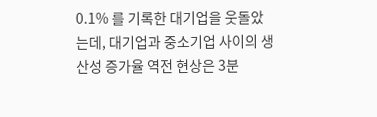0.1% 를 기록한 대기업을 웃돌았는데, 대기업과 중소기업 사이의 생산성 증가율 역전 현상은 3분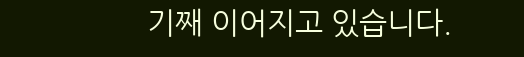기째 이어지고 있습니다.